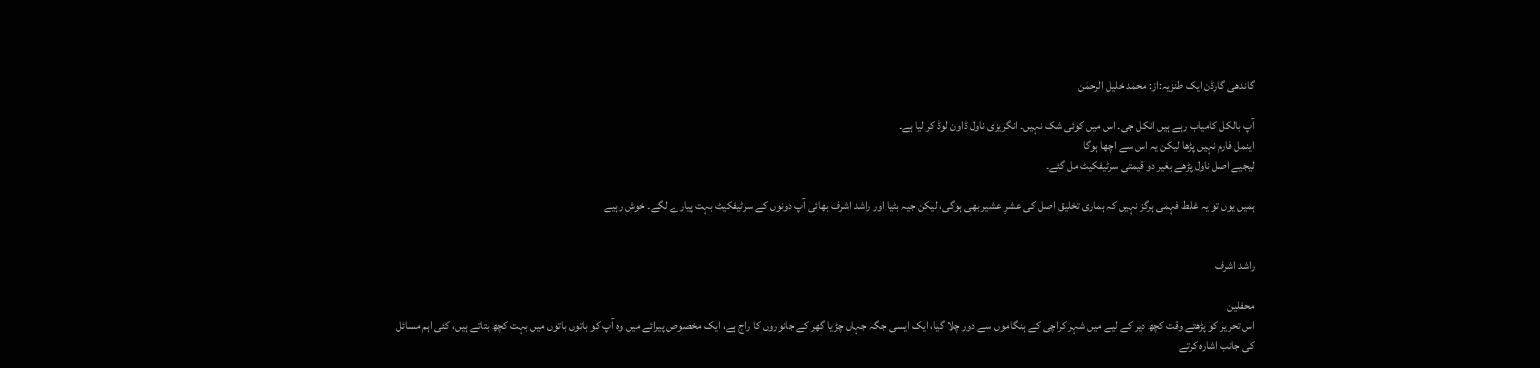گاندھی گارڈن ایک طنزیہ:از: محمد خلیل الرحمٰن

آپ بالکل کامیاب رہے ہیں انکل جی۔ اس میں کوئی شک نہیں۔ انگریزی ناول ڈاون لوڈ کر لیا ہے۔
اینمل فارم نہیں پڑھا لیکن یہ اس سے اچھا ہوگا
لیجیے اصل ناول پڑھے بغیر دو قیمتی سرٹیفکیٹ مل گئے۔

ہمیں یوں تو یہ غلط فہمی ہرگز نہیں کہ ہماری تخلیق اصل کی عشرِ عشیر بھی ہوگی، لیکن جیہ بٹیا اور راشد اشرف بھائی آپ دونوں کے سرٹیفکیٹ بہت پیارے لگے۔ خوش رہیے


راشد اشرف

محفلین
اس تحریر کو پڑھتے وقت کچھ دیر کے لیے میں شہر کراچی کے ہنگاموں سے دور چلا گیا، ایک ایسی جگہ جہاں چڑیا گھر کے جانوروں کا راج ہے، ایک مخصوص پیرائے میں وہ آپ کو باتوں باتوں میں بہت کچھ بتاتے ہیں، کئی اہم مسائل کی جانب اشارہ کرتے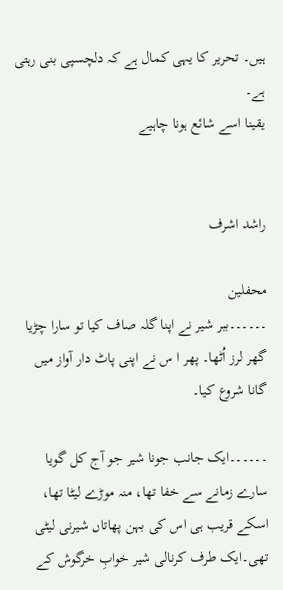ہیں۔ تحریر کا یہی کمال ہے کہ دلچسپی بنی رہتی ہے۔
یقینا اسے شائع ہونا چاہیے


راشد اشرف

محفلین
۔۔۔۔۔۔ببر شیر نے اپنا گلہ صاف کیا تو سارا چڑیا گھر لرز اُٹھا۔ پھر ا س نے اپنی پاٹ دار آواز میں گانا شروع کیا۔

۔۔۔۔۔۔ایک جانب جونا شیر جو آج کل گویا سارے زمانے سے خفا تھا، منہ موڑے لیٹا تھا، اسکے قریب ہی اس کی بہن پھاتاں شیرنی لیٹی تھی۔ایک طرف کرنالی شیر خوابِ خرگوش کے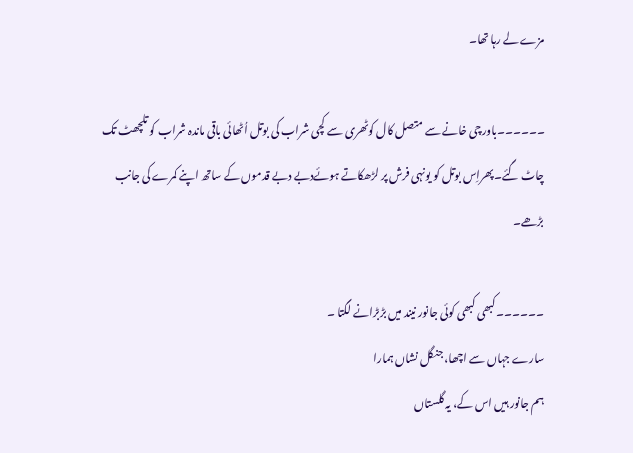مزے لے رہا تھا۔

۔۔۔۔۔۔باورچی خانے سے متصل کال کوٹھری سے کچی شراب کی بوتل اُٹھائی باقی ماندہ شراب کو تلچھٹ تک چاٹ گئے۔پھراِس بوتل کو یونہی فرش پر لڑھکاتے ہوئےدبے دبے قدموں کے ساتھ اپنے کمرے کی جانب بڑھے۔

۔۔۔۔۔۔کبھی کبھی کوئی جانور نیند میں بڑبڑانے لگتا ۔
سارے جہاں سے اچھا، جنگل نشاں ہمارا
ہم جانور ہیں اس کے، یہ گلستاں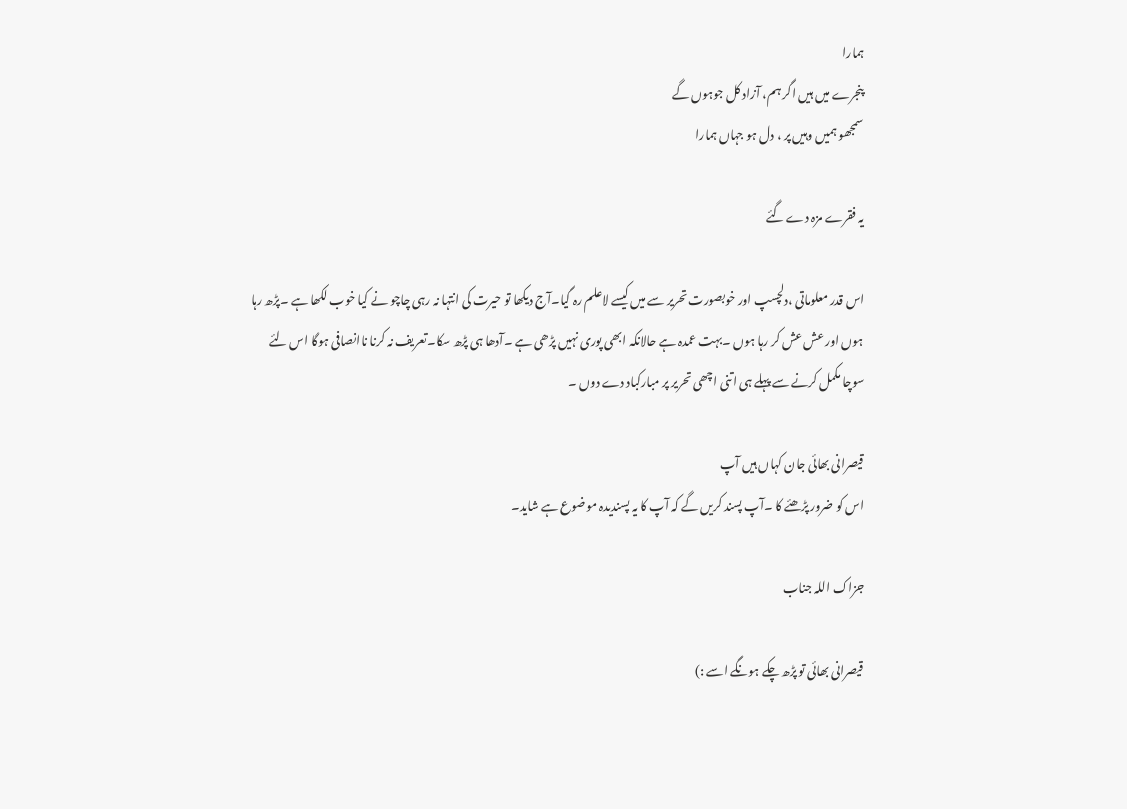ہمارا
پنجرے میں ہیں اگر ہم، آزاد کل جوہوں گے
سمجھو ہمیں وہیں پر ، دل ہو جہاں ہمارا

یہ فقرے مزہ دے گئے

اس قدر معلوماتی ،دلچسپ اور خوبصورت تحریر سے میں کیسے لاعلم رہ گیا۔آج دیکھا تو حیرت کی انتہا نہ رہی چاچو نے کیا خوب لکھا ہے ۔پڑھ رہا ہوں اور عش عش کر رہا ہوں ۔بہت عمدہ ہے حالانکہ ابھی پوری نہیں پڑھی ہے ۔آدھا ہی پڑھ سکا۔تعریف نہ کرنا ناانصافی ہوگا اس لئے سوچا مکمل کرنے سے پہلے ہی اتنی اچھی تحریر پر مبارکباد دے دوں ۔

قیصرانی بھائی جان کہاں ہیں آپ
اس کو ضرور پڑھئے کا ۔آپ پسند کریں گے کہ آپ کا یہ پسندیدہ موضوع ہے شاید۔

جزاک اللہ جناب

قیصرانی بھائی تو پڑھ چکے ہونگے اسے :)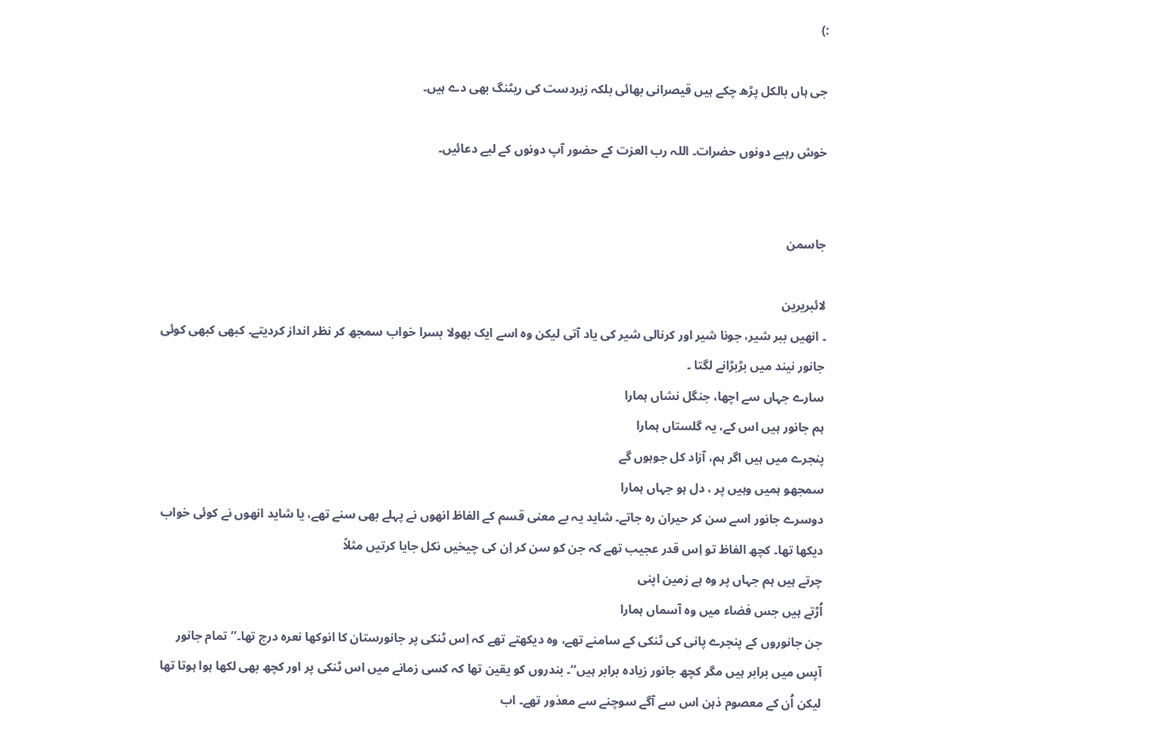:)

جی ہاں بالکل پڑھ چکے ہیں قیصرانی بھائی بلکہ زبردست کی ریٹنگ بھی دے ہیں۔

خوش رہیے دونوں حضرات۔ اللہ رب العزت کے حضور آپ دونوں کے لیے دعائیں۔


جاسمن

لائبریرین
۔ انھیں ببر شیر، جونا شیر اور کرنالی شیر کی یاد آتی لیکن وہ اسے ایک بھولا بسرا خواب سمجھ کر نظر انداز کردیتے۔ کبھی کبھی کوئی جانور نیند میں بڑبڑانے لگتا ۔
سارے جہاں سے اچھا، جنگل نشاں ہمارا
ہم جانور ہیں اس کے، یہ گلستاں ہمارا
پنجرے میں ہیں اگر ہم، آزاد کل جوہوں گے
سمجھو ہمیں وہیں پر ، دل ہو جہاں ہمارا
دوسرے جانور اسے سن کر حیران رہ جاتے۔ شاید یہ بے معنی قسم کے الفاظ انھوں نے پہلے بھی سنے تھے، یا شاید انھوں نے کوئی خواب دیکھا تھا۔ کچھ الفاظ تو اِس قدر عجیب تھے کہ جن کو سن کر اِن کی چیخیں نکل جایا کرتیں مثلاً
چرتے ہیں ہم جہاں پر وہ ہے زمین اپنی
اُڑتے ہیں جس فضاء میں وہ آسماں ہمارا
جن جانوروں کے پنجرے پانی کی ٹنکی کے سامنے تھے، وہ دیکھتے تھے کہ اِس ٹنکی پر جانورستان کا انوکھا نعرہ درج تھا۔’’ تمام جانور آپس میں برابر ہیں مگر کچھ جانور زیادہ برابر ہیں‘‘۔ بندروں کو یقین تھا کہ کسی زمانے میں اس ٹنکی پر اور کچھ بھی لکھا ہوا ہوتا تھا لیکن اُن کے معصوم ذہن اس سے آگے سوچنے سے معذور تھے۔ اب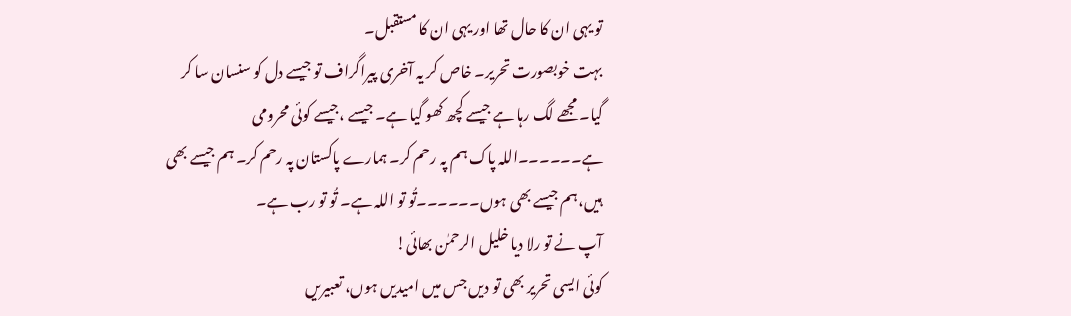تو یہی ان کا حال تھا اور یہی ان کا مستقبل۔
بہت خوبصورت تحریر۔ خاص کر یہ آخری پیراگراف تو جیسے دل کو سنسان سا کر گیا۔ مجھے لگ رہا ہے جیسے کچھ کھو گیا ہے۔ جیسے ،جیسے کوئی محرومی ہے۔۔۔۔۔۔اللہ پاک ہم پہ رحم کر۔ ہمارے پاکستان پہ رحم کر۔ ہم جیسے بھی ہیں،ہم جیسے بھی ہوں۔۔۔۔۔۔تُو تو اللہ ہے۔ تُو تو رب ہے۔
آپ نے تو رلا دیا خلیل الرحمٰن بھائی!
کوئی ایسی تحریر بھی تو دیں جس میں امیدیں ہوں، تعبیریں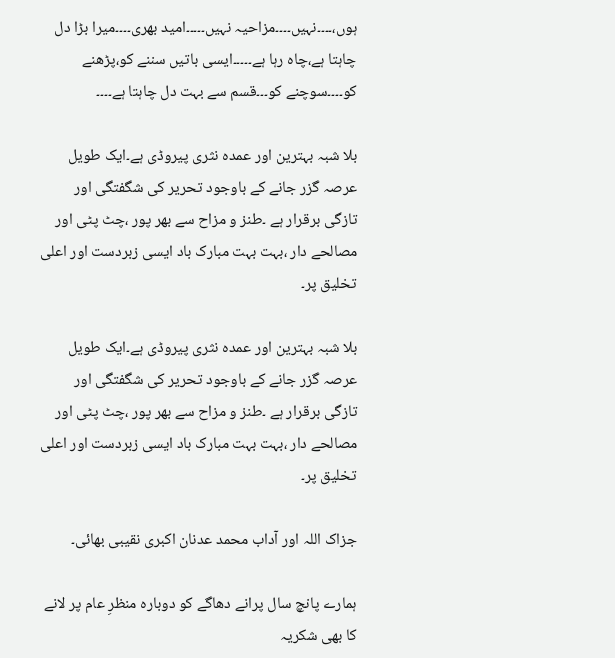ہوں،۔۔۔۔نہیں۔۔۔۔مزاحیہ نہیں۔۔۔۔۔امید بھری۔۔۔۔میرا بڑا دل چاہتا ہے،چاہ رہا ہے۔۔۔۔۔ایسی باتیں سننے کو،پڑھنے کو۔۔۔۔سوچنے کو۔۔۔قسم سے بہت دل چاہتا ہے۔۔۔۔

بلا شبہ بہترین اور عمدہ نثری پیروڈی ہے۔ایک طویل عرصہ گزر جانے کے باوجود تحریر کی شگفتگی اور تازگی برقرار ہے ۔طنز و مزاح سے بھر پور ،چٹ پٹی اور مصالحے دار ،بہت بہت مبارک باد ایسی زبردست اور اعلی تخلیق پر۔

بلا شبہ بہترین اور عمدہ نثری پیروڈی ہے۔ایک طویل عرصہ گزر جانے کے باوجود تحریر کی شگفتگی اور تازگی برقرار ہے ۔طنز و مزاح سے بھر پور ،چٹ پٹی اور مصالحے دار ،بہت بہت مبارک باد ایسی زبردست اور اعلی تخلیق پر۔

جزاک اللہ اور آداب محمد عدنان اکبری نقیبی بھائی۔

ہمارے پانچ سال پرانے دھاگے کو دوبارہ منظرِ عام پر لانے کا بھی شکریہ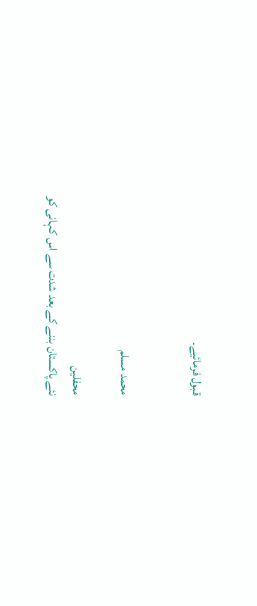قبول فرمائیے۔


محمد مسلم

محفلین
نئے پاکستان بننے کے بعد شدت سے اس کہانی کو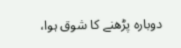دوبارہ پڑھنے کا شوق ہوا،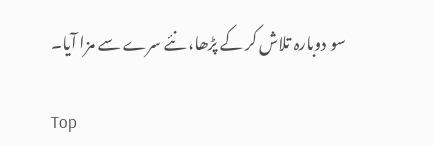سو دوبارہ تلاش کر کے پڑھا، نئے سرے سے مزا آیا۔

Top